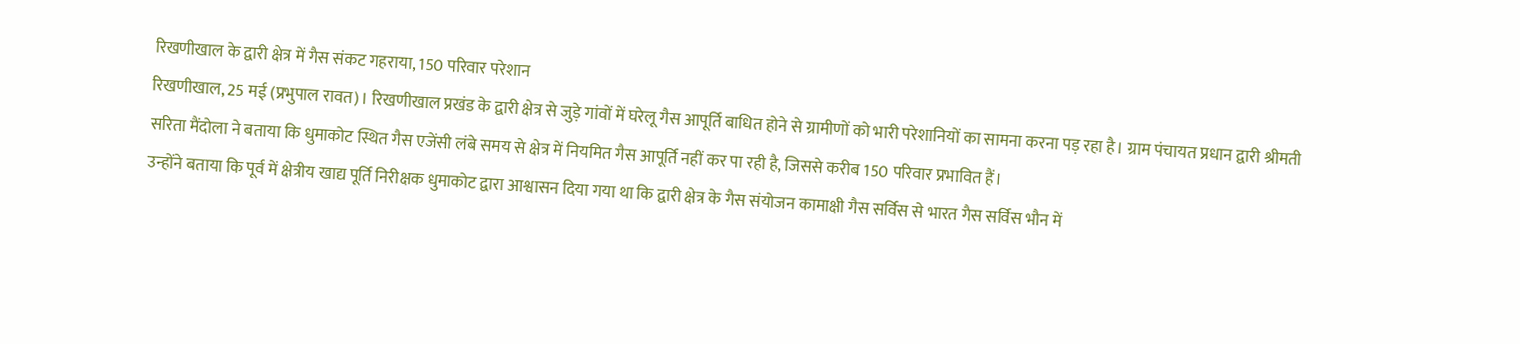रिखणीखाल के द्वारी क्षेत्र में गैस संकट गहराया, 150 परिवार परेशान
रिखणीखाल, 25 मई (प्रभुपाल रावत)। रिखणीखाल प्रखंड के द्वारी क्षेत्र से जुड़े गांवों में घरेलू गैस आपूर्ति बाधित होने से ग्रामीणों को भारी परेशानियों का सामना करना पड़ रहा है। ग्राम पंचायत प्रधान द्वारी श्रीमती सरिता मैंदोला ने बताया कि धुमाकोट स्थित गैस एजेंसी लंबे समय से क्षेत्र में नियमित गैस आपूर्ति नहीं कर पा रही है, जिससे करीब 150 परिवार प्रभावित हैं।
उन्होंने बताया कि पूर्व में क्षेत्रीय खाद्य पूर्ति निरीक्षक धुमाकोट द्वारा आश्वासन दिया गया था कि द्वारी क्षेत्र के गैस संयोजन कामाक्षी गैस सर्विस से भारत गैस सर्विस भौन में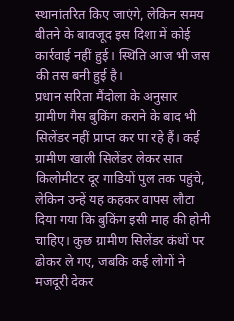स्थानांतरित किए जाएंगे, लेकिन समय बीतने के बावजूद इस दिशा में कोई कार्रवाई नहीं हुई। स्थिति आज भी जस की तस बनी हुई है।
प्रधान सरिता मैंदोला के अनुसार ग्रामीण गैस बुकिंग कराने के बाद भी सिलेंडर नहीं प्राप्त कर पा रहे हैं। कई ग्रामीण खाली सिलेंडर लेकर सात किलोमीटर दूर गाडियों पुल तक पहुंचे, लेकिन उन्हें यह कहकर वापस लौटा दिया गया कि बुकिंग इसी माह की होनी चाहिए। कुछ ग्रामीण सिलेंडर कंधों पर ढोकर ले गए, जबकि कई लोगों ने मजदूरी देकर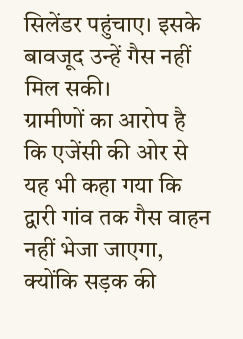सिलेंडर पहुंचाए। इसके बावजूद उन्हें गैस नहीं मिल सकी।
ग्रामीणों का आरोप है कि एजेंसी की ओर से यह भी कहा गया कि द्वारी गांव तक गैस वाहन नहीं भेजा जाएगा, क्योंकि सड़क की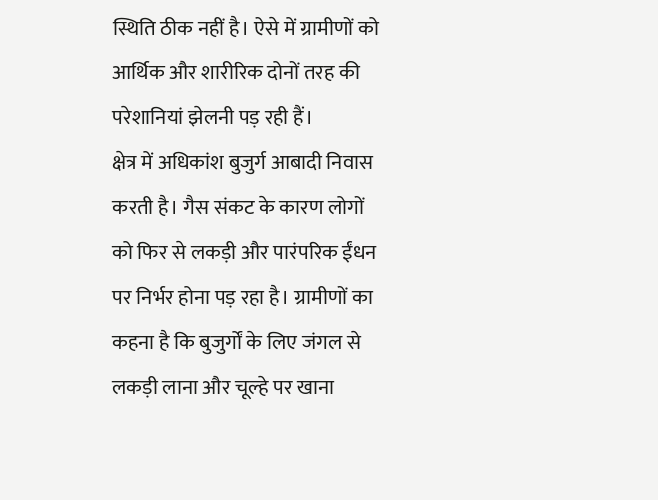स्थिति ठीक नहीं है। ऐसे में ग्रामीणों को आर्थिक और शारीरिक दोनों तरह की परेशानियां झेलनी पड़ रही हैं।
क्षेत्र में अधिकांश बुजुर्ग आबादी निवास करती है। गैस संकट के कारण लोगों को फिर से लकड़ी और पारंपरिक ईंधन पर निर्भर होना पड़ रहा है। ग्रामीणों का कहना है कि बुजुर्गों के लिए जंगल से लकड़ी लाना और चूल्हे पर खाना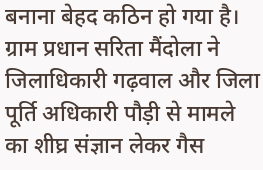बनाना बेहद कठिन हो गया है।
ग्राम प्रधान सरिता मैंदोला ने जिलाधिकारी गढ़वाल और जिला पूर्ति अधिकारी पौड़ी से मामले का शीघ्र संज्ञान लेकर गैस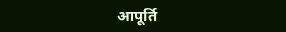आपूर्ति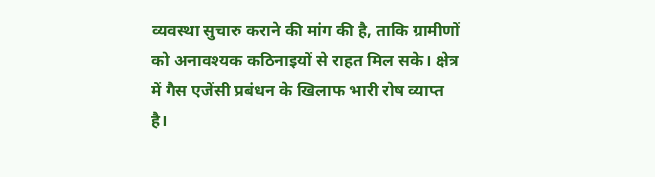व्यवस्था सुचारु कराने की मांग की है, ताकि ग्रामीणों को अनावश्यक कठिनाइयों से राहत मिल सके। क्षेत्र में गैस एजेंसी प्रबंधन के खिलाफ भारी रोष व्याप्त है।